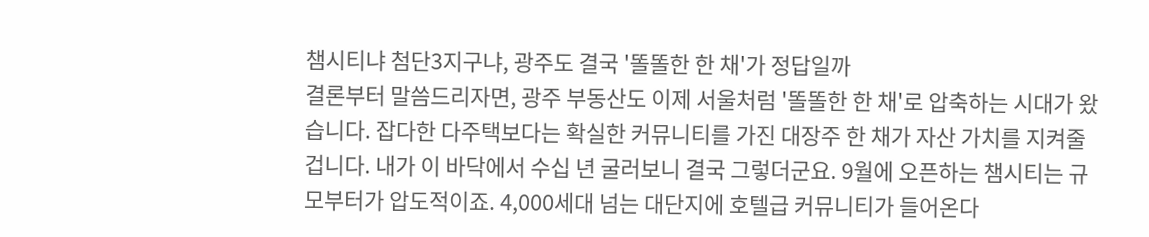챔시티냐 첨단3지구냐, 광주도 결국 '똘똘한 한 채'가 정답일까
결론부터 말씀드리자면, 광주 부동산도 이제 서울처럼 '똘똘한 한 채'로 압축하는 시대가 왔습니다. 잡다한 다주택보다는 확실한 커뮤니티를 가진 대장주 한 채가 자산 가치를 지켜줄 겁니다. 내가 이 바닥에서 수십 년 굴러보니 결국 그렇더군요. 9월에 오픈하는 챔시티는 규모부터가 압도적이죠. 4,000세대 넘는 대단지에 호텔급 커뮤니티가 들어온다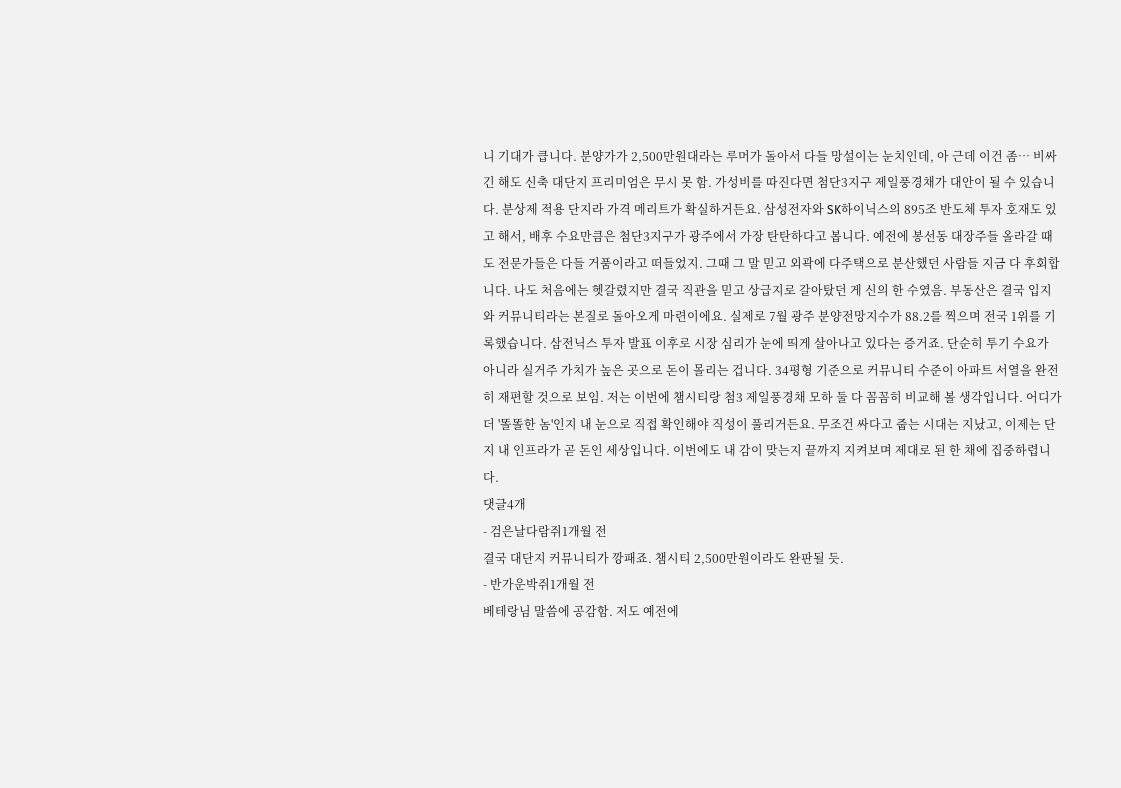니 기대가 큽니다. 분양가가 2,500만원대라는 루머가 돌아서 다들 망설이는 눈치인데, 아 근데 이건 좀… 비싸긴 해도 신축 대단지 프리미엄은 무시 못 함. 가성비를 따진다면 첨단3지구 제일풍경채가 대안이 될 수 있습니다. 분상제 적용 단지라 가격 메리트가 확실하거든요. 삼성전자와 SK하이닉스의 895조 반도체 투자 호재도 있고 해서, 배후 수요만큼은 첨단3지구가 광주에서 가장 탄탄하다고 봅니다. 예전에 봉선동 대장주들 올라갈 때도 전문가들은 다들 거품이라고 떠들었지. 그때 그 말 믿고 외곽에 다주택으로 분산했던 사람들 지금 다 후회합니다. 나도 처음에는 헷갈렸지만 결국 직관을 믿고 상급지로 갈아탔던 게 신의 한 수였음. 부동산은 결국 입지와 커뮤니티라는 본질로 돌아오게 마련이에요. 실제로 7월 광주 분양전망지수가 88.2를 찍으며 전국 1위를 기록했습니다. 삼전닉스 투자 발표 이후로 시장 심리가 눈에 띄게 살아나고 있다는 증거죠. 단순히 투기 수요가 아니라 실거주 가치가 높은 곳으로 돈이 몰리는 겁니다. 34평형 기준으로 커뮤니티 수준이 아파트 서열을 완전히 재편할 것으로 보임. 저는 이번에 챔시티랑 첨3 제일풍경채 모하 둘 다 꼼꼼히 비교해 볼 생각입니다. 어디가 더 '똘똘한 놈'인지 내 눈으로 직접 확인해야 직성이 풀리거든요. 무조건 싸다고 줍는 시대는 지났고, 이제는 단지 내 인프라가 곧 돈인 세상입니다. 이번에도 내 감이 맞는지 끝까지 지켜보며 제대로 된 한 채에 집중하렵니다.
댓글4개
- 검은날다람쥐1개월 전
결국 대단지 커뮤니티가 깡패죠. 챔시티 2,500만원이라도 완판될 듯.
- 반가운박쥐1개월 전
베테랑님 말씀에 공감함. 저도 예전에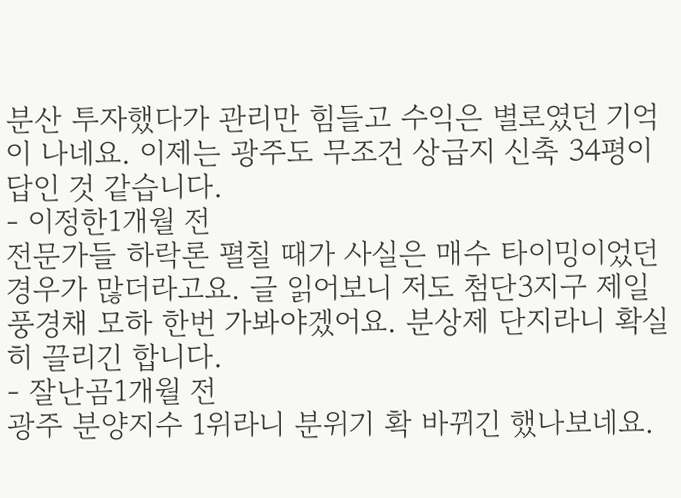분산 투자했다가 관리만 힘들고 수익은 별로였던 기억이 나네요. 이제는 광주도 무조건 상급지 신축 34평이 답인 것 같습니다.
- 이정한1개월 전
전문가들 하락론 펼칠 때가 사실은 매수 타이밍이었던 경우가 많더라고요. 글 읽어보니 저도 첨단3지구 제일풍경채 모하 한번 가봐야겠어요. 분상제 단지라니 확실히 끌리긴 합니다.
- 잘난곰1개월 전
광주 분양지수 1위라니 분위기 확 바뀌긴 했나보네요.